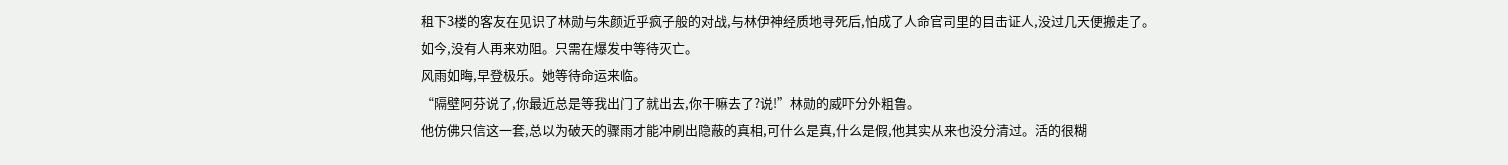租下3楼的客友在见识了林勋与朱颜近乎疯子般的对战,与林伊神经质地寻死后,怕成了人命官司里的目击证人,没过几天便搬走了。
如今,没有人再来劝阻。只需在爆发中等待灭亡。
风雨如晦,早登极乐。她等待命运来临。
“隔壁阿芬说了,你最近总是等我出门了就出去,你干嘛去了?说!”林勋的威吓分外粗鲁。
他仿佛只信这一套,总以为破天的骤雨才能冲刷出隐蔽的真相,可什么是真,什么是假,他其实从来也没分清过。活的很糊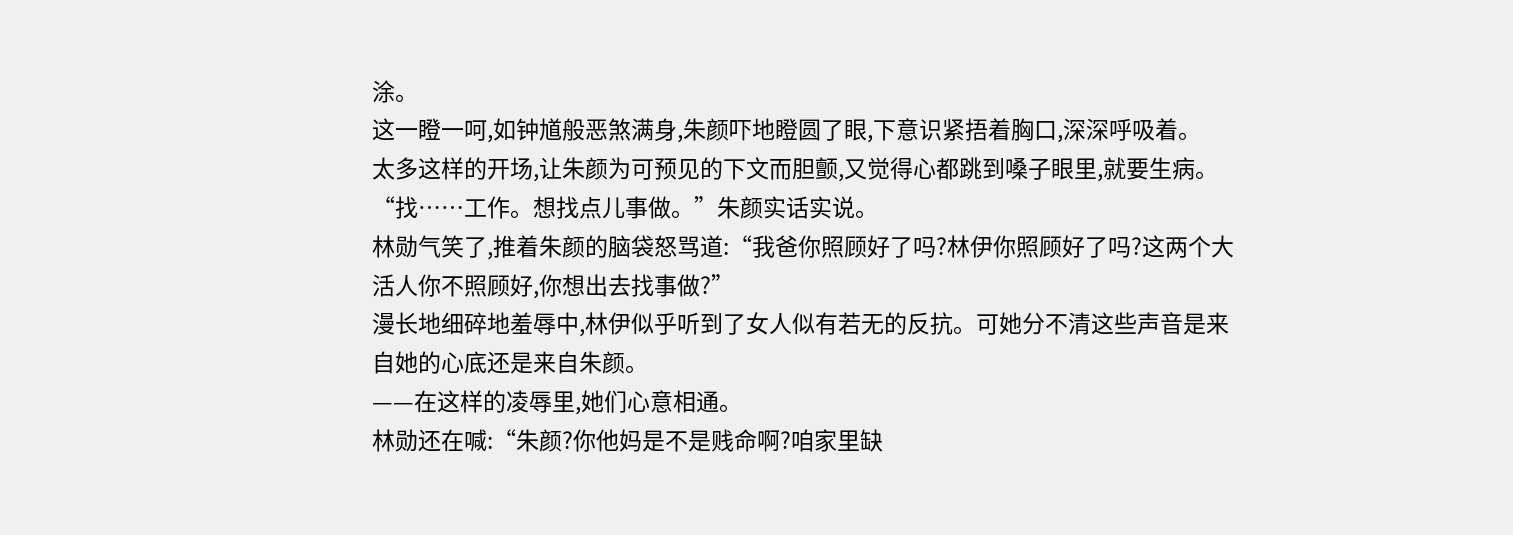涂。
这一瞪一呵,如钟馗般恶煞满身,朱颜吓地瞪圆了眼,下意识紧捂着胸口,深深呼吸着。
太多这样的开场,让朱颜为可预见的下文而胆颤,又觉得心都跳到嗓子眼里,就要生病。
“找……工作。想找点儿事做。”朱颜实话实说。
林勋气笑了,推着朱颜的脑袋怒骂道:“我爸你照顾好了吗?林伊你照顾好了吗?这两个大活人你不照顾好,你想出去找事做?”
漫长地细碎地羞辱中,林伊似乎听到了女人似有若无的反抗。可她分不清这些声音是来自她的心底还是来自朱颜。
——在这样的凌辱里,她们心意相通。
林勋还在喊:“朱颜?你他妈是不是贱命啊?咱家里缺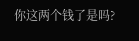你这两个钱了是吗?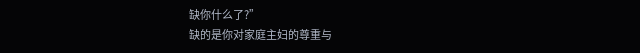缺你什么了?”
缺的是你对家庭主妇的尊重与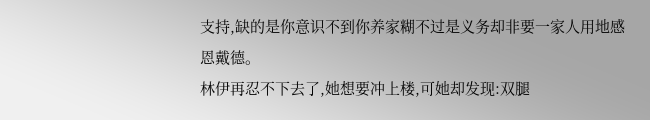支持,缺的是你意识不到你养家糊不过是义务却非要一家人用地感恩戴德。
林伊再忍不下去了,她想要冲上楼,可她却发现:双腿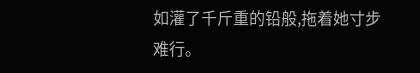如灌了千斤重的铅般,拖着她寸步难行。